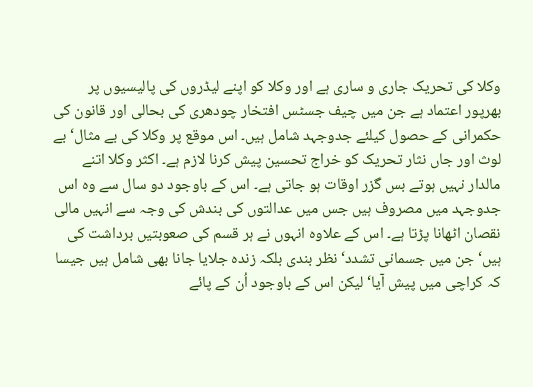وکلا کی تحریک جاری و ساری ہے اور وکلا کو اپنے لیڈروں کی پالیسیوں پر بھرپور اعتماد ہے جن میں چیف جسٹس افتخار چودھری کی بحالی اور قانون کی حکمرانی کے حصول کیلئے جدوجہد شامل ہیں۔ اس موقع پر وکلا کی بے مثال‘ بے لوث اور جاں نثار تحریک کو خراج تحسین پیش کرنا لازم ہے۔ اکثر وکلا اتنے مالدار نہیں ہوتے بس گزر اوقات ہو جاتی ہے۔ اس کے باوجود دو سال سے وہ اس جدوجہد میں مصروف ہیں جس میں عدالتوں کی بندش کی وجہ سے انہیں مالی نقصان اٹھانا پڑتا ہے۔ اس کے علاوہ انہوں نے ہر قسم کی صعوبتیں برداشت کی ہیں‘ جن میں جسمانی تشدد‘ نظر بندی بلکہ زندہ جلایا جانا بھی شامل ہیں جیسا کہ کراچی میں پیش آیا‘ لیکن اس کے باوجود اُن کے پائے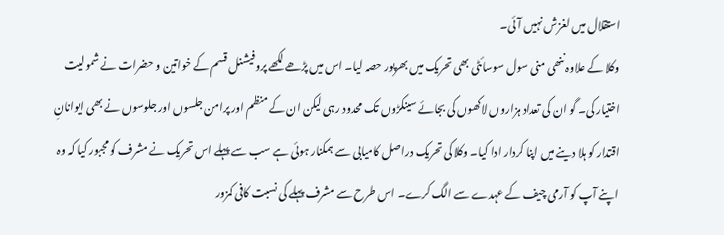استقلال میں لغزش نہیں آئی۔
وکلا کے علاوہ ننھی منی سول سوسائٹی بھی تحریک میں بھرپور حصہ لیا۔ اس میں پڑھے لکھے پروفیشنل قسم کے خواتین و حضرات نے شمولیت اختیار کی۔ گو ان کی تعداد ہزاروں لاکھوں کی بجائے سینکڑوں تک محدود رہی لیکن ان کے منظم اور پرامن جلسوں اور جلوسوں نے بھی ایوانانِ اقتدار کو ہلا دینے میں اپنا کردار ادا کیا۔ وکلا کی تحریک دراصل کامیابی سے ہمکنار ہوئی ہے سب سے پہلے اس تحریک نے مشرف کو مجبور کیا کہ وہ اپنے آپ کو آرمی چیف کے عہدے سے الگ کرے۔ اس طرح سے مشرف پہلے کی نسبت کافی کمزور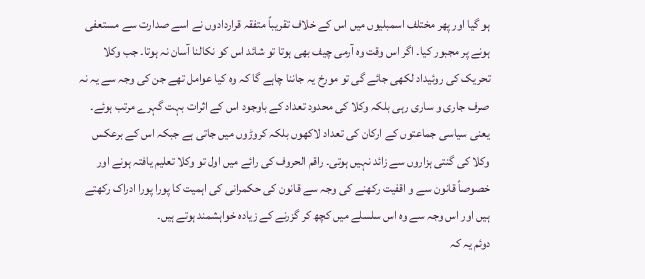ہو گیا اور پھر مختلف اسمبلیوں میں اس کے خلاف تقریباً متفقہ قراردادوں نے اسے صدارت سے مستعفی ہونے پر مجبور کیا۔ اگر اس وقت وہ آرمی چیف بھی ہوتا تو شائد اس کو نکالنا آسان نہ ہوتا۔ جب وکلا تحریک کی روئیداد لکھی جائے گی تو مورخ یہ جاننا چاہے گا کہ وہ کیا عوامل تھے جن کی وجہ سے یہ نہ صرف جاری و ساری رہی بلکہ وکلا کی محدود تعداد کے باوجود اس کے اثرات بہت گہرے مرتب ہوئے۔ یعنی سیاسی جماعتوں کے ارکان کی تعداد لاکھوں بلکہ کروڑوں میں جاتی ہے جبکہ اس کے برعکس وکلا کی گنتی ہزاروں سے زائد نہیں ہوتی۔ راقم الحروف کی رائے میں اول تو وکلا تعلیم یافتہ ہونے اور خصوصاً قانون سے و اقفیت رکھنے کی وجہ سے قانون کی حکمرانی کی اہمیت کا پورا پورا ادراک رکھتے ہیں اور اس وجہ سے وہ اس سلسلے میں کچھ کر گزرنے کے زیادہ خواہشمند ہوتے ہیں۔
دوئم یہ کہ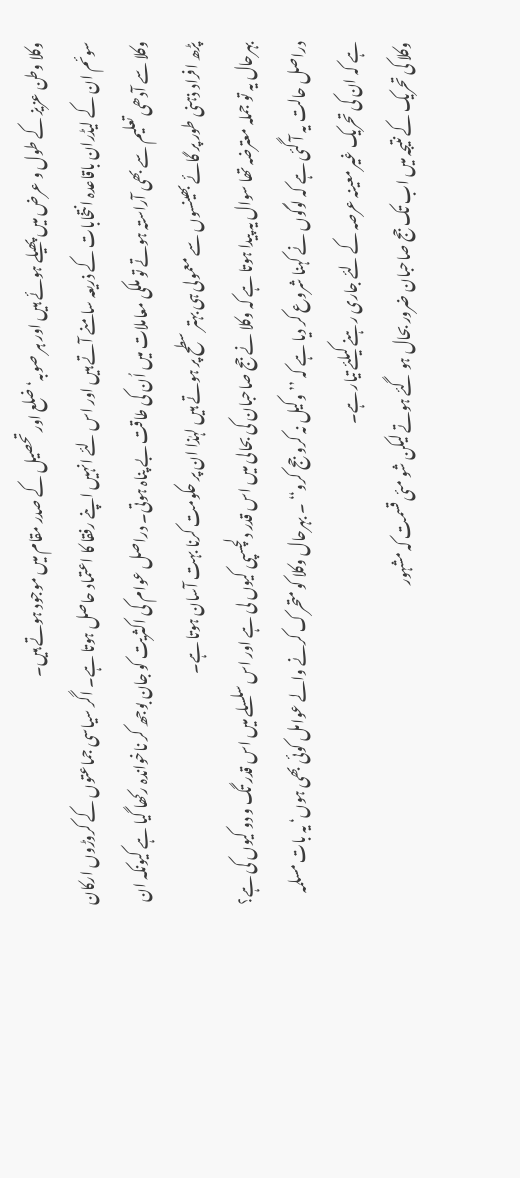وکلا وطن عزیز کے طول و عرض میں پھیلے ہوئے ہیں اور ہر صوبہ‘ ضلع اور تحصیل کے صدر مقام میں موجود ہوتے ہیں۔
سوئم ان کے لیڈران باقاعدہ انتخابات کے ذریعہ سامنے آتے ہیں اور اس لئے انہیں اپنے رفقا کا اعتماد حاصل ہوتا ہے۔ اگر سیاسی جماعتوں کے کروڑوں ارکان وکلا سے آدھی تعلیم سے بھی آراستہ ہوتے تو ملکی معاملات میں اُن کی طاقت بے پناہ ہوتی۔ دراصل عوام کی اکثریت کو جان بوجھ کر ناخواندہ رکھا گیا ہے کیونکہ ان پڑھ افراد ذہنی طور پر گائے بھینسوں سے معمولی ہی بہتر سطح پر ہوتے ہیں لہٰذا ان پر حکومت کرنا بہت آسان ہوتا ہے۔
بہرحال یہ تو جملہ معترضہ تھا سوال یہ پیدا ہوتا ہے کہ وکلا نے جج صاحبان کی بحالی میں اس قدر دلچسپی کیوں لی ہے اور اس سلسلے میں اس قدر تگ و دو کیوں کی ہے؟ دراصل حالت یہ آ گئی ہے کہ لوگوں نے کہنا شروع کر دیا ہے کہ ’’وکیل نہ کرو جج کرو‘‘ ۔ بہرحال وکلا کو متحرک کرنے والے عوامل کوئی بھی ہوں‘ یہ بات مسلمہ ہے کہ ان کی تحریک غیر معینہ عرصہ کے لئے جاری رہنے کیلئے تیار ہے۔
وکلا کی تحریک کے نتیجہ میں اب تک جج صاحبان ضرور بحال ہو گئے ہوتے لیکن شو مئی قسمت کہ مشہور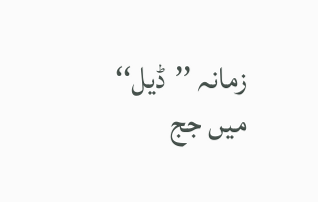زمانہ ’’ڈیل‘‘ میں جج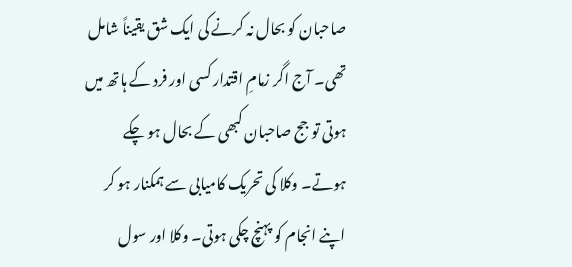صاحبان کو بحال نہ کرنے کی ایک شق یقیناً شامل تھی۔ آج اگر زمامِ اقتدار کسی اور فرد کے ہاتھ میں ہوتی تو جج صاحبان کبھی کے بحال ہو چکے ہوتے۔ وکلا کی تحریک کامیابی سے ہمکنار ہو کر اپنے انجام کو پہنچ چکی ہوتی۔ وکلا اور سول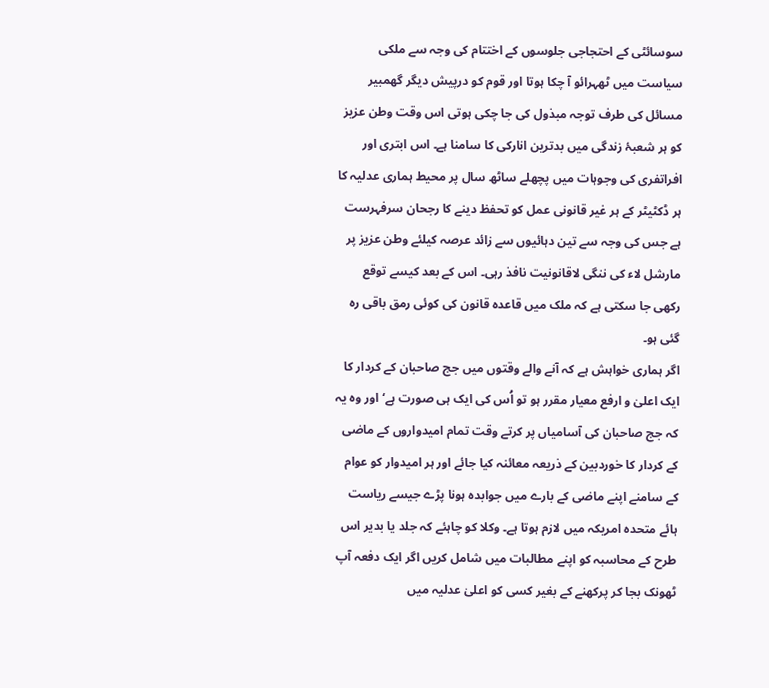سوسائٹی کے احتجاجی جلوسوں کے اختتام کی وجہ سے ملکی سیاست میں ٹھہرائو آ چکا ہوتا اور قوم کو درپیش دیگر گھمبیر مسائل کی طرف توجہ مبذول کی جا چکی ہوتی اس وقت وطن عزیز کو ہر شعبۂ زندگی میں بدترین انارکی کا سامنا ہے۔ اس ابتری اور افراتفری کی وجوہات میں پچھلے ساٹھ سال پر محیط ہماری عدلیہ کا ہر ڈکٹیٹر کے ہر غیر قانونی عمل کو تحفظ دینے کا رجحان سرفہرست ہے جس کی وجہ سے تین دہائیوں سے زائد عرصہ کیلئے وطن عزیز پر مارشل لاء کی ننگی لاقانونیت نافذ رہی۔ اس کے بعد کیسے توقع رکھی جا سکتی ہے کہ ملک میں قاعدہ قانون کی کوئی رمق باقی رہ گئی ہو۔
اگر ہماری خواہش ہے کہ آنے والے وقتوں میں جج صاحبان کے کردار کا ایک اعلیٰ و ارفع معیار مقرر ہو تو اُس کی ایک ہی صورت ہے‘ اور وہ یہ کہ جج صاحبان کی آسامیاں پر کرتے وقت تمام امیدواروں کے ماضی کے کردار کا خوردبین کے ذریعہ معائنہ کیا جائے اور ہر امیدوار کو عوام کے سامنے اپنے ماضی کے بارے میں جوابدہ ہونا پڑے جیسے ریاست ہائے متحدہ امریکہ میں لازم ہوتا ہے۔ وکلا کو چاہئے کہ جلد یا بدیر اس طرح کے محاسبہ کو اپنے مطالبات میں شامل کریں اگر ایک دفعہ آپ ٹھونک بجا کر پرکھنے کے بغیر کسی کو اعلیٰ عدلیہ میں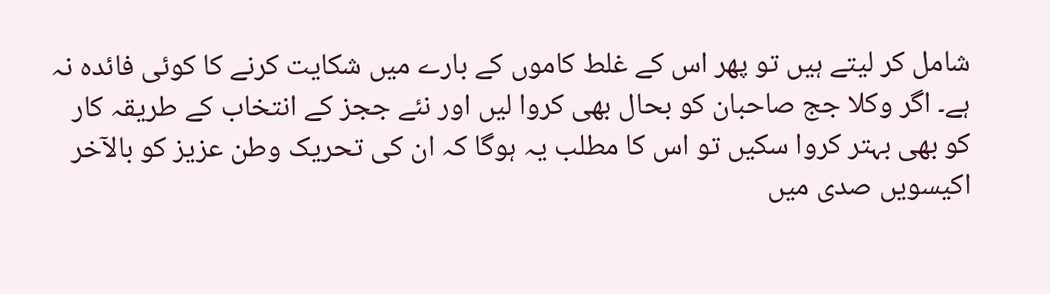شامل کر لیتے ہیں تو پھر اس کے غلط کاموں کے بارے میں شکایت کرنے کا کوئی فائدہ نہ ہے۔ اگر وکلا جج صاحبان کو بحال بھی کروا لیں اور نئے ججز کے انتخاب کے طریقہ کار کو بھی بہتر کروا سکیں تو اس کا مطلب یہ ہوگا کہ ان کی تحریک وطن عزیز کو بالآخر اکیسویں صدی میں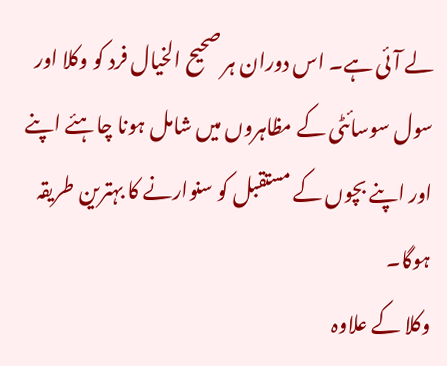لے آئی ہے۔ اس دوران ہر صحیح الخیال فرد کو وکلا اور سول سوسائٹی کے مظاہروں میں شامل ہونا چاہئے اپنے اور اپنے بچوں کے مستقبل کو سنوارنے کا بہترین طریقہ ہوگا۔
وکلا کے علاوہ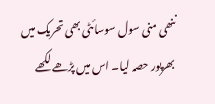ننھی منی سول سوسائٹی بھی تحریک میں بھرپور حصہ لیا۔ اس میں پڑھے لکھے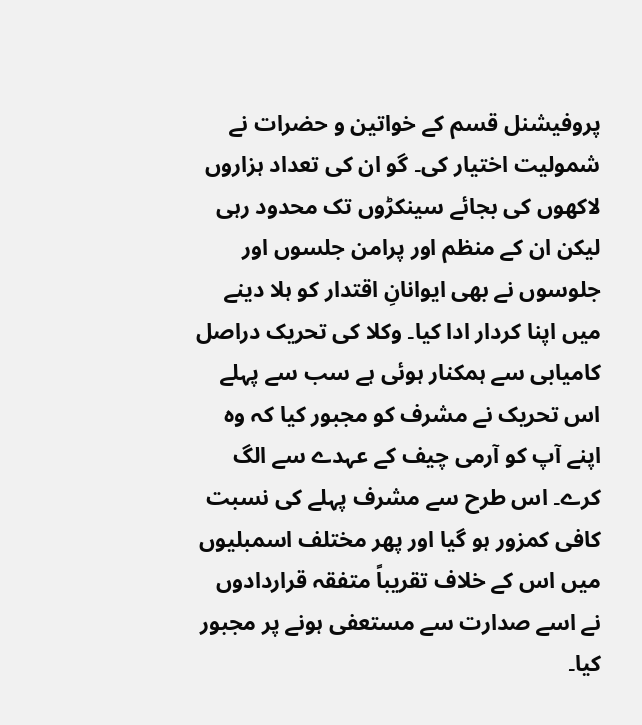پروفیشنل قسم کے خواتین و حضرات نے شمولیت اختیار کی۔ گو ان کی تعداد ہزاروں لاکھوں کی بجائے سینکڑوں تک محدود رہی لیکن ان کے منظم اور پرامن جلسوں اور جلوسوں نے بھی ایوانانِ اقتدار کو ہلا دینے میں اپنا کردار ادا کیا۔ وکلا کی تحریک دراصل کامیابی سے ہمکنار ہوئی ہے سب سے پہلے اس تحریک نے مشرف کو مجبور کیا کہ وہ اپنے آپ کو آرمی چیف کے عہدے سے الگ کرے۔ اس طرح سے مشرف پہلے کی نسبت کافی کمزور ہو گیا اور پھر مختلف اسمبلیوں میں اس کے خلاف تقریباً متفقہ قراردادوں نے اسے صدارت سے مستعفی ہونے پر مجبور کیا۔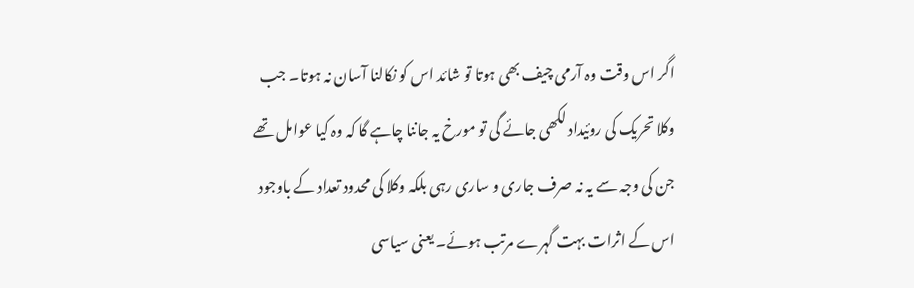اگر اس وقت وہ آرمی چیف بھی ہوتا تو شائد اس کو نکالنا آسان نہ ہوتا۔ جب وکلا تحریک کی روئیداد لکھی جائے گی تو مورخ یہ جاننا چاہے گا کہ وہ کیا عوامل تھے جن کی وجہ سے یہ نہ صرف جاری و ساری رہی بلکہ وکلا کی محدود تعداد کے باوجود اس کے اثرات بہت گہرے مرتب ہوئے۔ یعنی سیاسی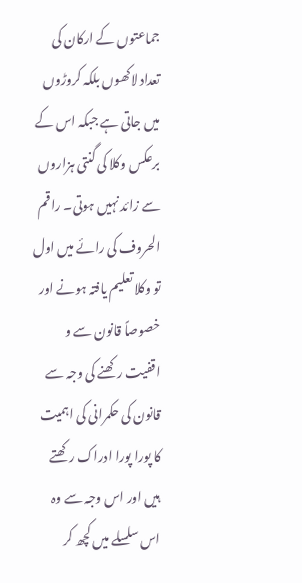جماعتوں کے ارکان کی تعداد لاکھوں بلکہ کروڑوں میں جاتی ہے جبکہ اس کے برعکس وکلا کی گنتی ہزاروں سے زائد نہیں ہوتی۔ راقم الحروف کی رائے میں اول تو وکلا تعلیم یافتہ ہونے اور خصوصاً قانون سے و اقفیت رکھنے کی وجہ سے قانون کی حکمرانی کی اہمیت کا پورا پورا ادراک رکھتے ہیں اور اس وجہ سے وہ اس سلسلے میں کچھ کر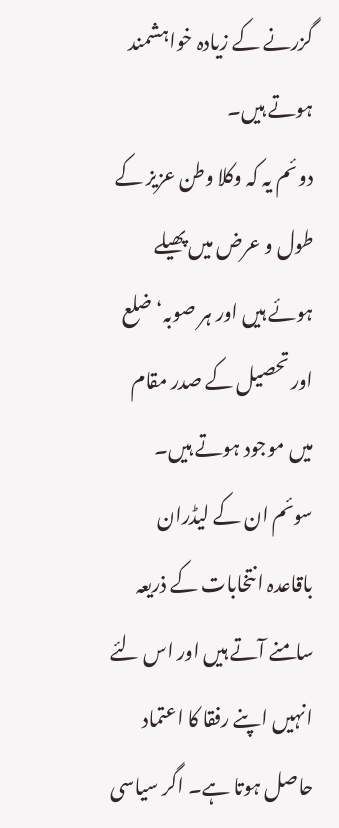گزرنے کے زیادہ خواہشمند ہوتے ہیں۔
دوئم یہ کہ وکلا وطن عزیز کے طول و عرض میں پھیلے ہوئے ہیں اور ہر صوبہ‘ ضلع اور تحصیل کے صدر مقام میں موجود ہوتے ہیں۔
سوئم ان کے لیڈران باقاعدہ انتخابات کے ذریعہ سامنے آتے ہیں اور اس لئے انہیں اپنے رفقا کا اعتماد حاصل ہوتا ہے۔ اگر سیاسی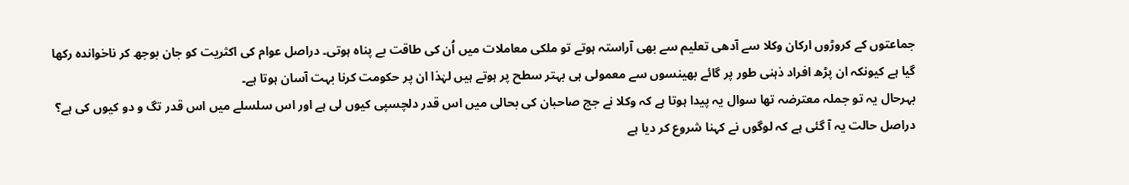جماعتوں کے کروڑوں ارکان وکلا سے آدھی تعلیم سے بھی آراستہ ہوتے تو ملکی معاملات میں اُن کی طاقت بے پناہ ہوتی۔ دراصل عوام کی اکثریت کو جان بوجھ کر ناخواندہ رکھا گیا ہے کیونکہ ان پڑھ افراد ذہنی طور پر گائے بھینسوں سے معمولی ہی بہتر سطح پر ہوتے ہیں لہٰذا ان پر حکومت کرنا بہت آسان ہوتا ہے۔
بہرحال یہ تو جملہ معترضہ تھا سوال یہ پیدا ہوتا ہے کہ وکلا نے جج صاحبان کی بحالی میں اس قدر دلچسپی کیوں لی ہے اور اس سلسلے میں اس قدر تگ و دو کیوں کی ہے؟ دراصل حالت یہ آ گئی ہے کہ لوگوں نے کہنا شروع کر دیا ہے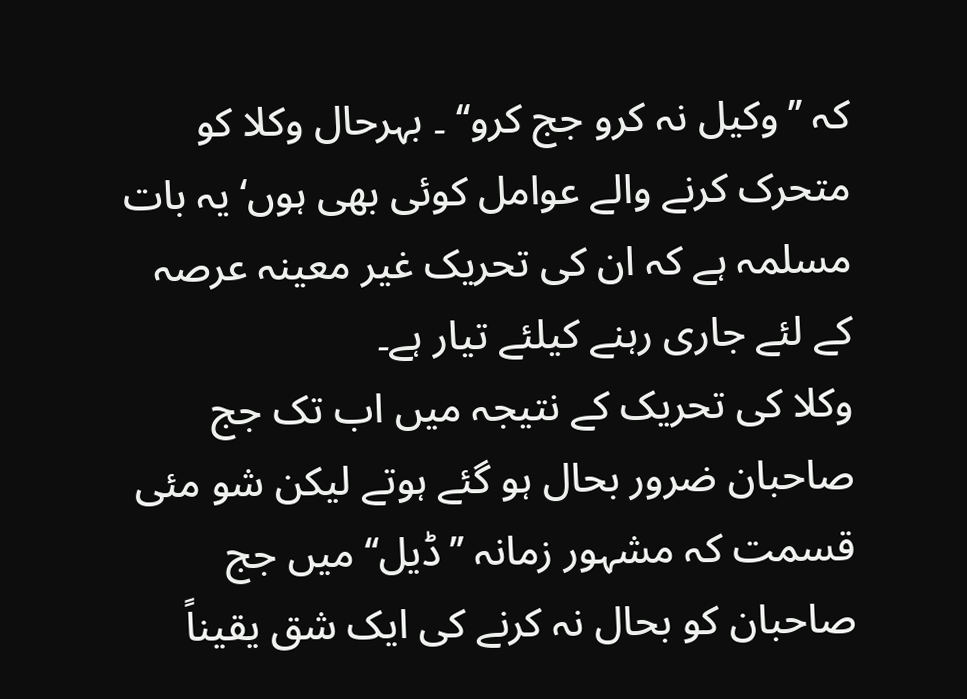کہ ’’وکیل نہ کرو جج کرو‘‘ ۔ بہرحال وکلا کو متحرک کرنے والے عوامل کوئی بھی ہوں‘ یہ بات مسلمہ ہے کہ ان کی تحریک غیر معینہ عرصہ کے لئے جاری رہنے کیلئے تیار ہے۔
وکلا کی تحریک کے نتیجہ میں اب تک جج صاحبان ضرور بحال ہو گئے ہوتے لیکن شو مئی قسمت کہ مشہور زمانہ ’’ڈیل‘‘ میں جج صاحبان کو بحال نہ کرنے کی ایک شق یقیناً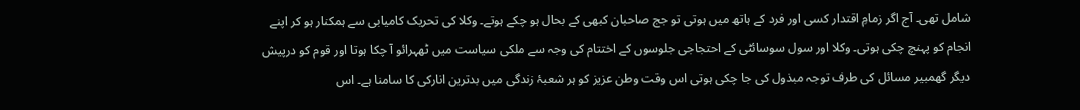شامل تھی۔ آج اگر زمامِ اقتدار کسی اور فرد کے ہاتھ میں ہوتی تو جج صاحبان کبھی کے بحال ہو چکے ہوتے۔ وکلا کی تحریک کامیابی سے ہمکنار ہو کر اپنے انجام کو پہنچ چکی ہوتی۔ وکلا اور سول سوسائٹی کے احتجاجی جلوسوں کے اختتام کی وجہ سے ملکی سیاست میں ٹھہرائو آ چکا ہوتا اور قوم کو درپیش دیگر گھمبیر مسائل کی طرف توجہ مبذول کی جا چکی ہوتی اس وقت وطن عزیز کو ہر شعبۂ زندگی میں بدترین انارکی کا سامنا ہے۔ اس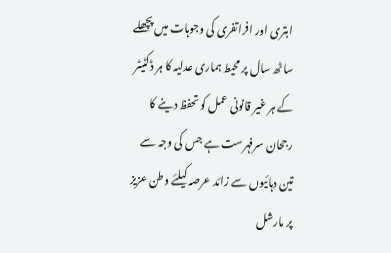ابتری اور افراتفری کی وجوہات میں پچھلے ساٹھ سال پر محیط ہماری عدلیہ کا ہر ڈکٹیٹر کے ہر غیر قانونی عمل کو تحفظ دینے کا رجحان سرفہرست ہے جس کی وجہ سے تین دہائیوں سے زائد عرصہ کیلئے وطن عزیز پر مارشل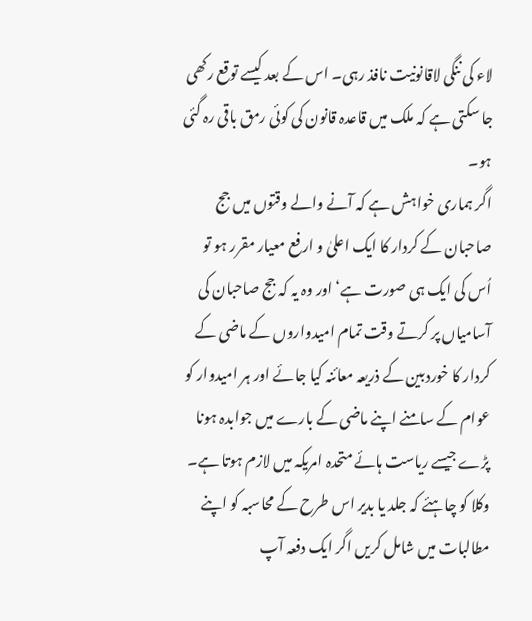لاء کی ننگی لاقانونیت نافذ رہی۔ اس کے بعد کیسے توقع رکھی جا سکتی ہے کہ ملک میں قاعدہ قانون کی کوئی رمق باقی رہ گئی ہو۔
اگر ہماری خواہش ہے کہ آنے والے وقتوں میں جج صاحبان کے کردار کا ایک اعلیٰ و ارفع معیار مقرر ہو تو اُس کی ایک ہی صورت ہے‘ اور وہ یہ کہ جج صاحبان کی آسامیاں پر کرتے وقت تمام امیدواروں کے ماضی کے کردار کا خوردبین کے ذریعہ معائنہ کیا جائے اور ہر امیدوار کو عوام کے سامنے اپنے ماضی کے بارے میں جوابدہ ہونا پڑے جیسے ریاست ہائے متحدہ امریکہ میں لازم ہوتا ہے۔ وکلا کو چاہئے کہ جلد یا بدیر اس طرح کے محاسبہ کو اپنے مطالبات میں شامل کریں اگر ایک دفعہ آپ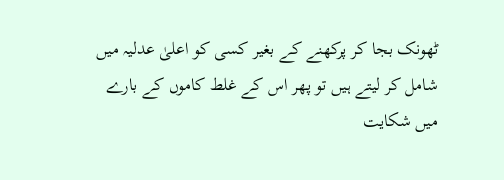ٹھونک بجا کر پرکھنے کے بغیر کسی کو اعلیٰ عدلیہ میں شامل کر لیتے ہیں تو پھر اس کے غلط کاموں کے بارے میں شکایت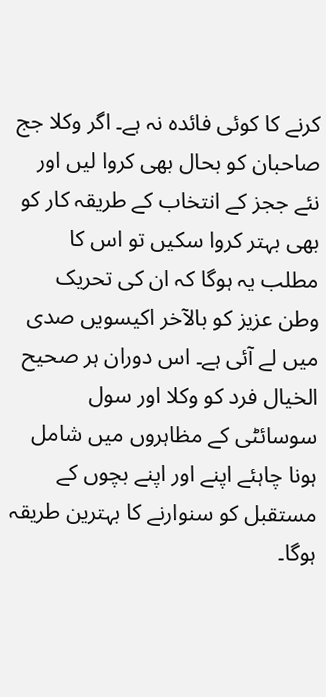کرنے کا کوئی فائدہ نہ ہے۔ اگر وکلا جج صاحبان کو بحال بھی کروا لیں اور نئے ججز کے انتخاب کے طریقہ کار کو بھی بہتر کروا سکیں تو اس کا مطلب یہ ہوگا کہ ان کی تحریک وطن عزیز کو بالآخر اکیسویں صدی میں لے آئی ہے۔ اس دوران ہر صحیح الخیال فرد کو وکلا اور سول سوسائٹی کے مظاہروں میں شامل ہونا چاہئے اپنے اور اپنے بچوں کے مستقبل کو سنوارنے کا بہترین طریقہ ہوگا۔